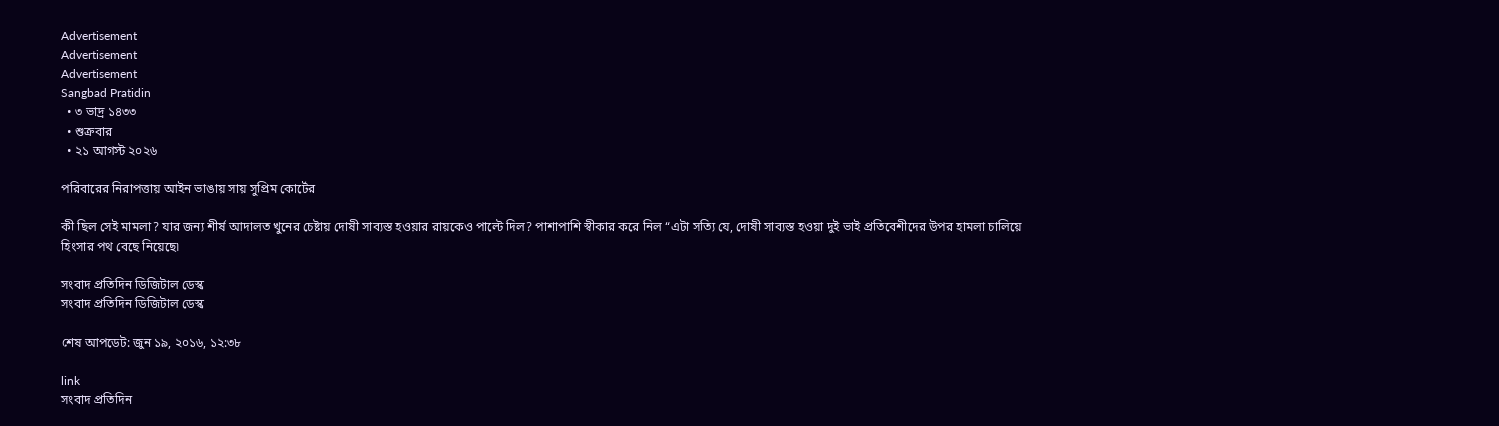Advertisement
Advertisement
Advertisement
Sangbad Pratidin
  • ৩ ভাদ্র ১৪৩৩
  • শুক্রবার
  • ২১ আগস্ট ২০২৬

পরিবারের নিরাপত্তায় আইন ভাঙায় সায় সুপ্রিম কোর্টের

কী ছিল সেই মামলা? যার জন্য শীর্ষ আদালত খুনের চেষ্টায় দোষী সাব্যস্ত হওয়ার রায়কেও পাল্টে দিল? পাশাপাশি স্বীকার করে নিল “এটা সত্যি যে, দোষী সাব্যস্ত হওয়া দুই ভাই প্রতিবেশীদের উপর হামলা চালিয়ে হিংসার পথ বেছে নিয়েছে৷

সংবাদ প্রতিদিন ডিজিটাল ডেস্ক
সংবাদ প্রতিদিন ডিজিটাল ডেস্ক

শেষ আপডেট: জুন ১৯, ২০১৬, ১২:৩৮

link
সংবাদ প্রতিদিন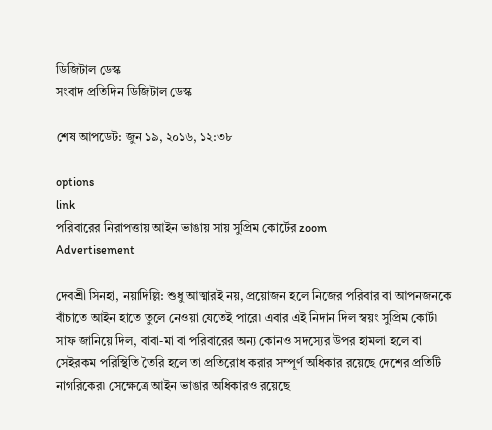ডিজিটাল ডেস্ক
সংবাদ প্রতিদিন ডিজিটাল ডেস্ক

শেষ আপডেট: জুন ১৯, ২০১৬, ১২:৩৮

options
link
পরিবারের নিরাপত্তায় আইন ভাঙায় সায় সুপ্রিম কোর্টের zoom
Advertisement

দেবশ্রী সিনহা, নয়াদিল্লি: শুধু আত্মারই নয়, প্রয়োজন হলে নিজের পরিবার বা আপনজনকে বাঁচাতে আইন হাতে তুলে নেওয়া যেতেই পারে৷ এবার এই নিদান দিল স্বয়ং সুপ্রিম কোর্ট৷ সাফ জানিয়ে দিল, বাবা-মা বা পরিবারের অন্য কোনও সদস্যের উপর হামলা হলে বা সেইরকম পরিস্থিতি তৈরি হলে তা প্রতিরোধ করার সম্পূর্ণ অধিকার রয়েছে দেশের প্রতিটি নাগরিকের৷ সেক্ষেত্রে আইন ভাঙার অধিকারও রয়েছে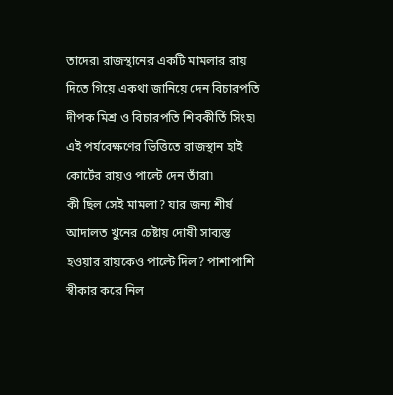তাদের৷ রাজস্থানের একটি মামলার রায় দিতে গিয়ে একথা জানিয়ে দেন বিচারপতি দীপক মিশ্র ও বিচারপতি শিবকীর্তি সিংহ৷ এই পর্যবেক্ষণের ভিত্তিতে রাজস্থান হাই কোর্টের রায়ও পাল্টে দেন তাঁরা৷
কী ছিল সেই মামলা? যার জন্য শীর্ষ আদালত খুনের চেষ্টায় দোষী সাব্যস্ত হওয়ার রায়কেও পাল্টে দিল? পাশাপাশি স্বীকার করে নিল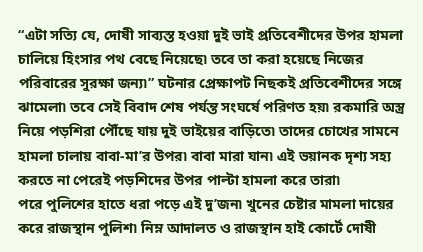“এটা সত্যি যে, দোষী সাব্যস্ত হওয়া দুই ভাই প্রতিবেশীদের উপর হামলা চালিয়ে হিংসার পথ বেছে নিয়েছে৷ তবে তা করা হয়েছে নিজের পরিবারের সুরক্ষা জন্য৷” ঘটনার প্রেক্ষাপট নিছকই প্রতিবেশীদের সঙ্গে ঝামেলা৷ তবে সেই বিবাদ শেষ পর্যন্ত সংঘর্ষে পরিণত হয়৷ রকমারি অস্ত্র নিয়ে পড়শিরা পৌঁছে যায় দুই ভাইয়ের বাড়িতে৷ তাদের চোখের সামনে হামলা চালায় বাবা-মা’র উপর৷ বাবা মারা যান৷ এই ভয়ানক দৃশ্য সহ্য করতে না পেরেই পড়শিদের উপর পাল্টা হামলা করে তারা৷
পরে পুলিশের হাতে ধরা পড়ে এই দু’জন৷ খুনের চেষ্টার মামলা দায়ের করে রাজস্থান পুলিশ৷ নিম্ন আদালত ও রাজস্থান হাই কোর্টে দোষী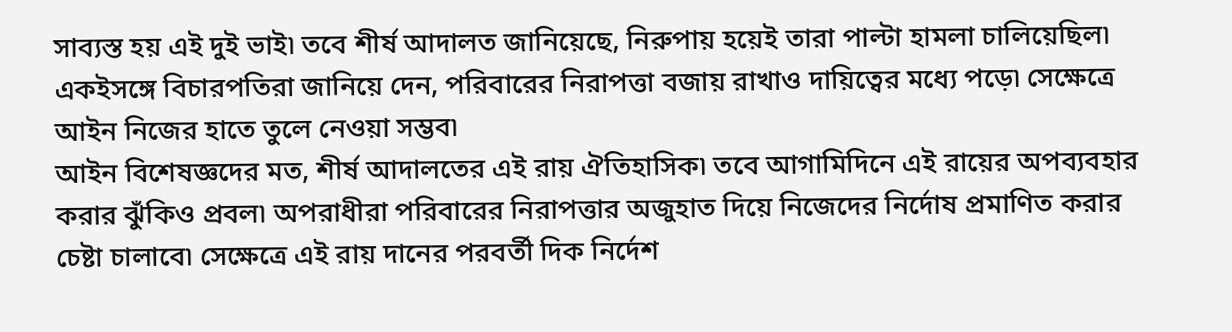সাব্যস্ত হয় এই দুই ভাই৷ তবে শীর্ষ আদালত জানিয়েছে, নিরুপায় হয়েই তারা পাল্টা হামলা চালিয়েছিল৷ একইসঙ্গে বিচারপতিরা জানিয়ে দেন, পরিবারের নিরাপত্তা বজায় রাখাও দায়িত্বের মধ্যে পড়ে৷ সে‌ক্ষেত্রে আইন নিজের হাতে তুলে নেওয়া সম্ভব৷
আইন বিশেষজ্ঞদের মত, শীর্ষ আদালতের এই রায় ঐতিহাসিক৷ তবে আগামিদিনে এই রায়ের অপব্যবহার করার ঝুঁকিও প্রবল৷ অপরাধীরা পরিবারের নিরাপত্তার অজুহাত দিয়ে নিজেদের নির্দোষ প্রমাণিত করার চেষ্টা চালাবে৷ সেক্ষেত্রে এই রায় দানের পরবর্তী দিক নির্দেশ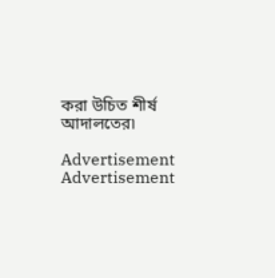করা উচিত শীর্ষ আদালতের৷

Advertisement
Advertisement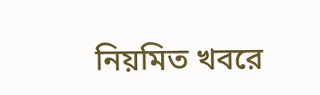নিয়মিত খবরে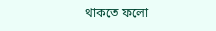থাকতে ফলো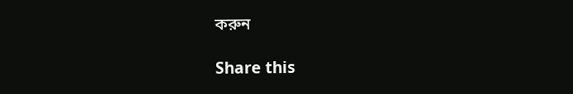করুন

Share this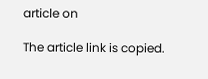article on

The article link is copied.